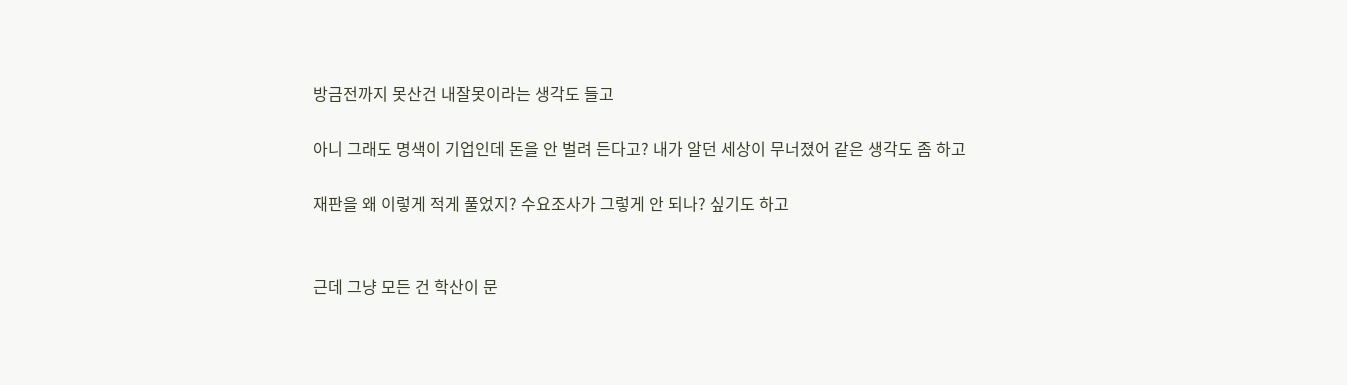방금전까지 못산건 내잘못이라는 생각도 들고

아니 그래도 명색이 기업인데 돈을 안 벌려 든다고? 내가 알던 세상이 무너졌어 같은 생각도 좀 하고

재판을 왜 이렇게 적게 풀었지? 수요조사가 그렇게 안 되나? 싶기도 하고


근데 그냥 모든 건 학산이 문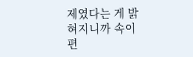제였다는 게 밝혀지니까 속이 편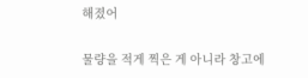해졌어

물량을 적게 찍은 게 아니라 창고에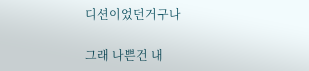디션이었던거구나

그래 나쁜건 내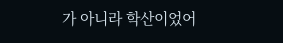가 아니라 학산이었어